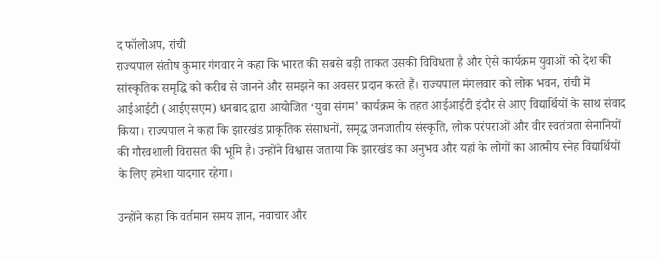द फॉलोअप, रांची
राज्यपाल संतोष कुमार गंगवार ने कहा कि भारत की सबसे बड़ी ताकत उसकी विविधता है और ऐसे कार्यक्रम युवाओं को देश की सांस्कृतिक समृद्धि को करीब से जानने और समझने का अवसर प्रदान करते हैं। राज्यपाल मंगलवार को लोक भवन, रांची में आईआईटी (आईएसएम) धनबाद द्वारा आयोजित ‘युवा संगम’ कार्यक्रम के तहत आईआईटी इंदौर से आए विद्यार्थियों के साथ संवाद किया। राज्यपाल ने कहा कि झारखंड प्राकृतिक संसाधनों, समृद्ध जनजातीय संस्कृति, लोक परंपराओं और वीर स्वतंत्रता सेनानियों की गौरवशाली विरासत की भूमि है। उन्होंने विश्वास जताया कि झारखंड का अनुभव और यहां के लोगों का आत्मीय स्नेह विद्यार्थियों के लिए हमेशा यादगार रहेगा।

उन्होंने कहा कि वर्तमान समय ज्ञान, नवाचार और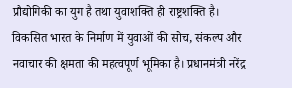प्रौद्योगिकी का युग है तथा युवाशक्ति ही राष्ट्रशक्ति है। विकसित भारत के निर्माण में युवाओं की सोच, संकल्प और नवाचार की क्षमता की महत्वपूर्ण भूमिका है। प्रधानमंत्री नरेंद्र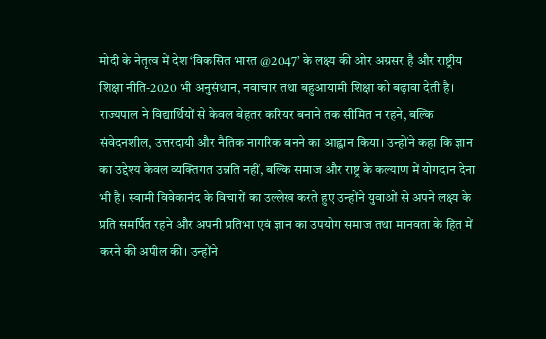मोदी के नेतृत्व में देश ‘विकसित भारत @2047’ के लक्ष्य की ओर अग्रसर है और राष्ट्रीय शिक्षा नीति-2020 भी अनुसंधान, नवाचार तथा बहुआयामी शिक्षा को बढ़ावा देती है।
राज्यपाल ने विद्यार्थियों से केवल बेहतर करियर बनाने तक सीमित न रहने, बल्कि संवेदनशील, उत्तरदायी और नैतिक नागरिक बनने का आह्वान किया। उन्होंने कहा कि ज्ञान का उद्देश्य केवल व्यक्तिगत उन्नति नहीं, बल्कि समाज और राष्ट्र के कल्याण में योगदान देना भी है। स्वामी विवेकानंद के विचारों का उल्लेख करते हुए उन्होंने युवाओं से अपने लक्ष्य के प्रति समर्पित रहने और अपनी प्रतिभा एवं ज्ञान का उपयोग समाज तथा मानवता के हित में करने की अपील की। उन्होंने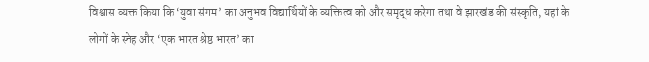विश्वास व्यक्त किया कि ‘युवा संगम’ का अनुभव विद्यार्थियों के व्यक्तित्व को और समृद्ध करेगा तथा वे झारखंड की संस्कृति, यहां के लोगों के स्नेह और ‘एक भारत श्रेष्ठ भारत’ का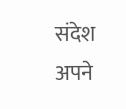संदेश अपने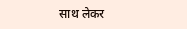साथ लेकर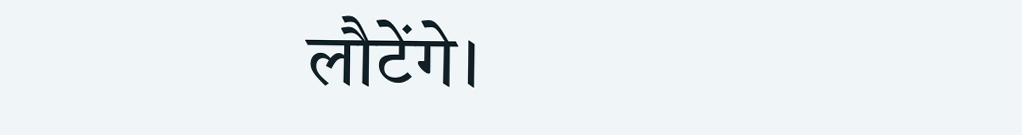लौटेंगे।